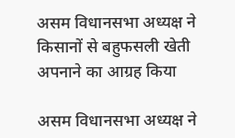असम विधानसभा अध्यक्ष ने किसानों से बहुफसली खेती अपनाने का आग्रह किया

असम विधानसभा अध्यक्ष ने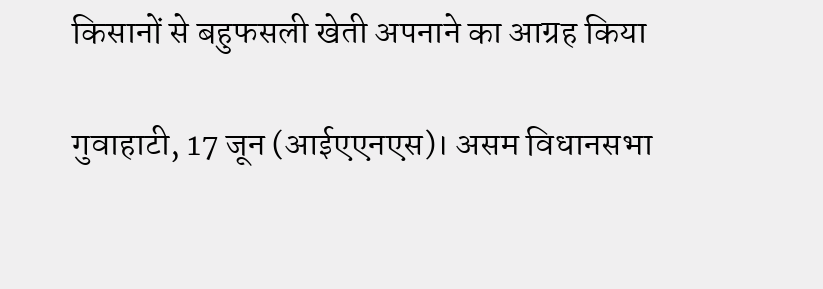किसानों से बहुफसली खेती अपनाने का आग्रह किया

गुवाहाटी, 17 जून (आईएएनएस)। असम विधानसभा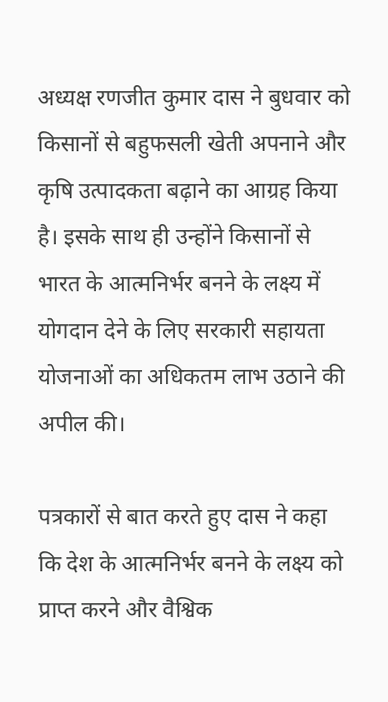अध्यक्ष रणजीत कुमार दास ने बुधवार को किसानों से बहुफसली खेती अपनाने और कृषि उत्पादकता बढ़ाने का आग्रह किया है। इसके साथ ही उन्होंने किसानों से भारत के आत्मनिर्भर बनने के लक्ष्य में योगदान देने के लिए सरकारी सहायता योजनाओं का अधिकतम लाभ उठाने की अपील की।

पत्रकारों से बात करते हुए दास ने कहा कि देश के आत्मनिर्भर बनने के लक्ष्य को प्राप्त करने और वैश्विक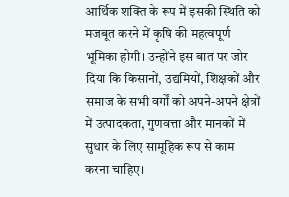आर्थिक शक्ति के रूप में इसकी स्थिति को मजबूत करने में कृषि की महत्वपूर्ण भूमिका होगी। उन्होंने इस बात पर जोर दिया कि किसानों, उद्यमियों, शिक्षकों और समाज के सभी वर्गों को अपने-अपने क्षेत्रों में उत्पादकता, गुणवत्ता और मानकों में सुधार के लिए सामूहिक रूप से काम करना चाहिए।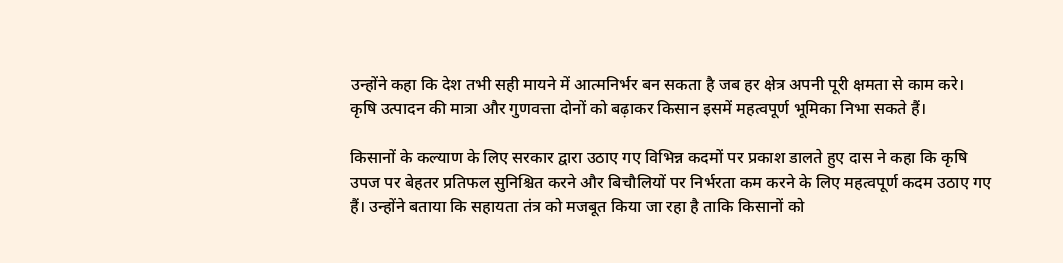उन्होंने कहा कि देश तभी सही मायने में आत्मनिर्भर बन सकता है जब हर क्षेत्र अपनी पूरी क्षमता से काम करे। कृषि उत्पादन की मात्रा और गुणवत्ता दोनों को बढ़ाकर किसान इसमें महत्वपूर्ण भूमिका निभा सकते हैं।

किसानों के कल्याण के लिए सरकार द्वारा उठाए गए विभिन्न कदमों पर प्रकाश डालते हुए दास ने कहा कि कृषि उपज पर बेहतर प्रतिफल सुनिश्चित करने और बिचौलियों पर निर्भरता कम करने के लिए महत्वपूर्ण कदम उठाए गए हैं। उन्होंने बताया कि सहायता तंत्र को मजबूत किया जा रहा है ताकि किसानों को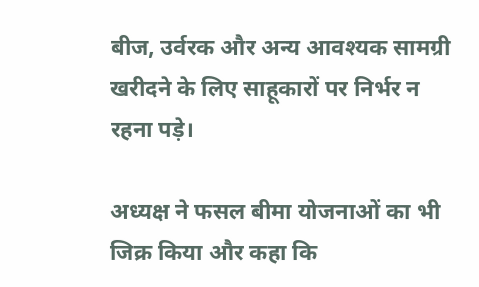बीज, उर्वरक और अन्य आवश्यक सामग्री खरीदने के लिए साहूकारों पर निर्भर न रहना पड़े।

अध्यक्ष ने फसल बीमा योजनाओं का भी जिक्र किया और कहा कि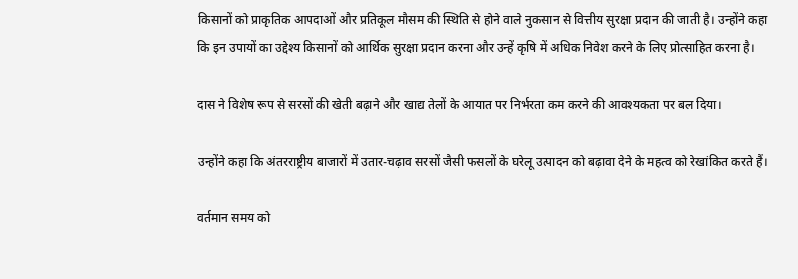किसानों को प्राकृतिक आपदाओं और प्रतिकूल मौसम की स्थिति से होने वाले नुकसान से वित्तीय सुरक्षा प्रदान की जाती है। उन्होंने कहा कि इन उपायों का उद्देश्य किसानों को आर्थिक सुरक्षा प्रदान करना और उन्हें कृषि में अधिक निवेश करने के लिए प्रोत्साहित करना है।

दास ने विशेष रूप से सरसों की खेती बढ़ाने और खाद्य तेलों के आयात पर निर्भरता कम करने की आवश्यकता पर बल दिया।

उन्होंने कहा कि अंतरराष्ट्रीय बाजारों में उतार-चढ़ाव सरसों जैसी फसलों के घरेलू उत्पादन को बढ़ावा देने के महत्व को रेखांकित करते हैं।

वर्तमान समय को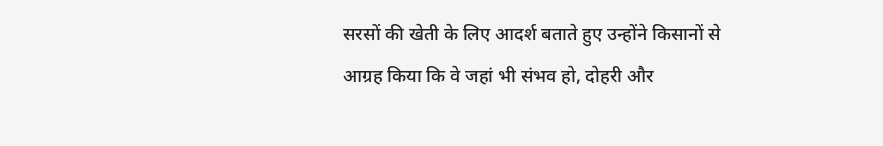सरसों की खेती के लिए आदर्श बताते हुए उन्होंने किसानों से आग्रह किया कि वे जहां भी संभव हो, दोहरी और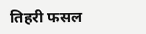तिहरी फसल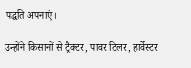पद्धति अपनाएं।

उन्होंने किसानों से ट्रैक्टर, पावर टिलर, हार्वेस्टर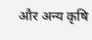और अन्य कृषि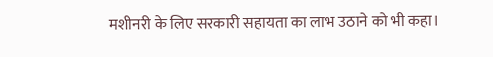मशीनरी के लिए सरकारी सहायता का लाभ उठाने को भी कहा।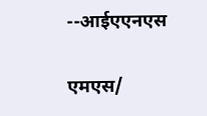--आईएएनएस

एमएस/